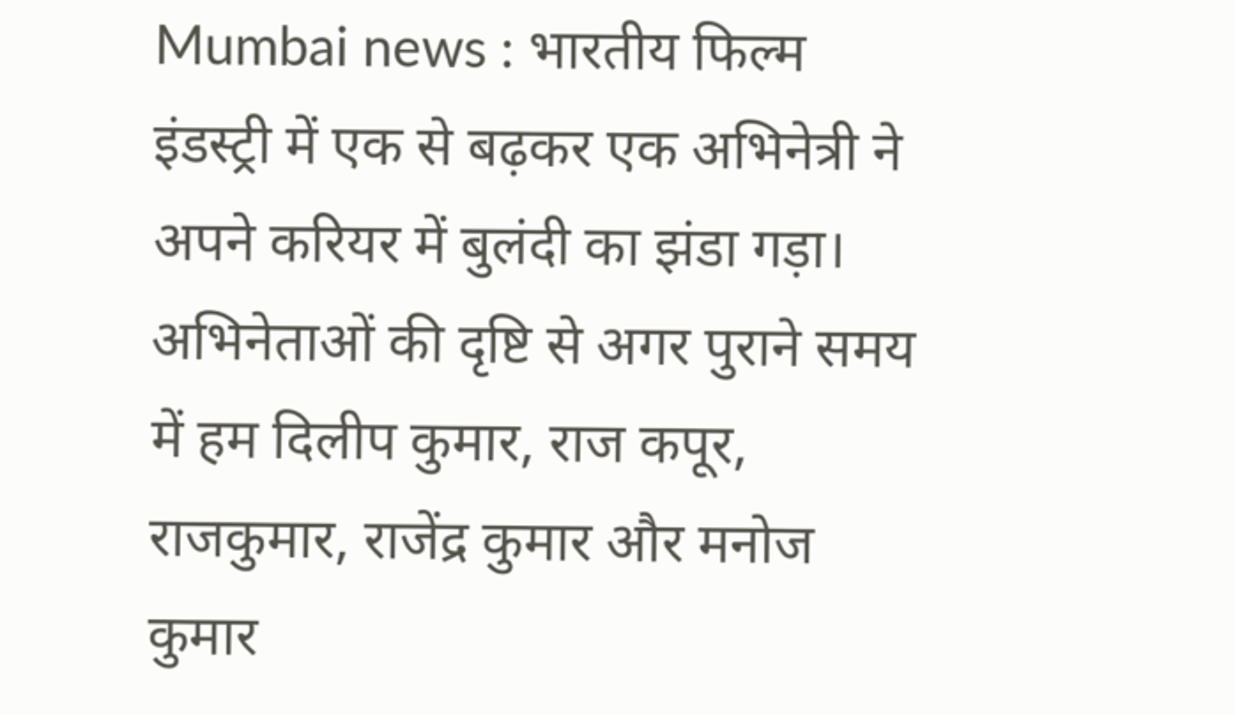Mumbai news : भारतीय फिल्म इंडस्ट्री में एक से बढ़कर एक अभिनेत्री ने अपने करियर में बुलंदी का झंडा गड़ा। अभिनेताओं की दृष्टि से अगर पुराने समय में हम दिलीप कुमार, राज कपूर, राजकुमार, राजेंद्र कुमार और मनोज कुमार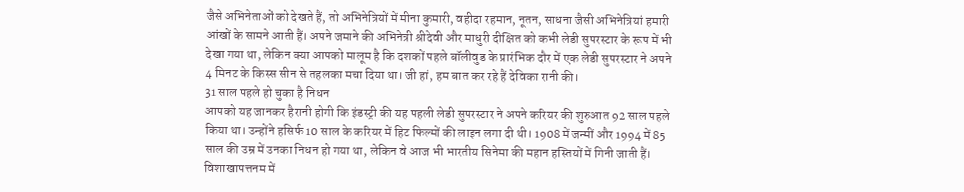जैसे अभिनेताओं को देखते हैं, तो अभिनेत्रियों में मीना कुमारी, वहीदा रहमान, नूतन, साधना जैसी अभिनेत्रियां हमारी आंखों के सामने आती हैं। अपने जमाने की अभिनेत्री श्रीदेवी और माधुरी दीक्षित को कभी लेडी सुपरस्टार के रूप में भी देखा गया था, लेकिन क्या आपको मालूम है कि दशकों पहले बॉलीवुड के प्रारंभिक दौर में एक लेडी सुपरस्टार ने अपने 4 मिनट के किस्स सीन से तहलका मचा दिया था। जी हां, हम बात कर रहे हैं देविका रानी की।
31 साल पहले हो चुका है निधन
आपको यह जानकर हैरानी होगी कि इंडस्ट्री की यह पहली लेडी सुपरस्टार ने अपने करियर की शुरुआत 92 साल पहले किया था। उन्होंने हसिर्फ 10 साल के करियर में हिट फिल्मों की लाइन लगा दी थी। 1908 में जन्मीं और 1994 में 85 साल की उम्र में उनका निधन हो गया था, लेकिन वे आज भी भारतीय सिनेमा की महान हस्तियों में गिनी जाती हैं। विशाखापत्तनम में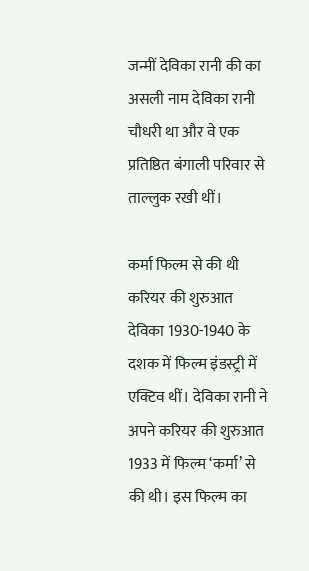जन्मीं देविका रानी की का असली नाम देविका रानी चौधरी था और वे एक प्रतिष्ठित बंगाली परिवार से ताल्लुक रखी थीं।

कर्मा फिल्म से की थी करियर की शुरुआत
देविका 1930-1940 के दशक में फिल्म इंडस्ट्री में एक्टिव थीं। देविका रानी ने अपने करियर की शुरुआत 1933 में फिल्म ‘कर्मा’ से की थी। इस फिल्म का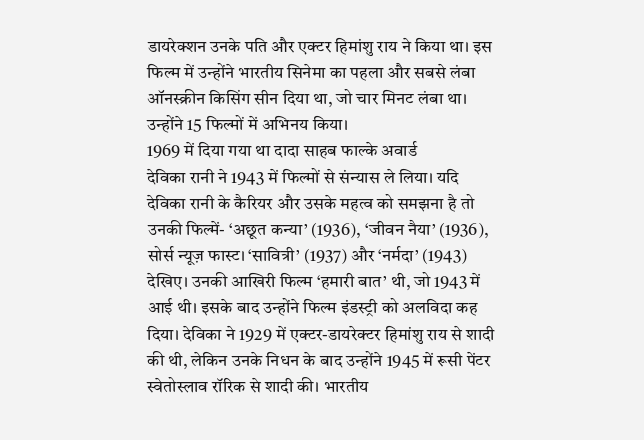डायरेक्शन उनके पति और एक्टर हिमांशु राय ने किया था। इस फिल्म में उन्होंने भारतीय सिनेमा का पहला और सबसे लंबा ऑनस्क्रीन किसिंग सीन दिया था, जो चार मिनट लंबा था। उन्होंने 15 फिल्मों में अभिनय किया।
1969 में दिया गया था दादा साहब फाल्के अवार्ड
देविका रानी ने 1943 में फिल्मों से संन्यास ले लिया। यदि देविका रानी के कैरियर और उसके महत्व को समझना है तो उनकी फिल्में- ‘अछूत कन्या’ (1936), ‘जीवन नैया’ (1936), सोर्स न्यूज़ फास्ट। ‘सावित्री’ (1937) और ‘नर्मदा’ (1943) देखिए। उनकी आखिरी फिल्म ‘हमारी बात’ थी, जो 1943 में आई थी। इसके बाद उन्होंने फिल्म इंडस्ट्री को अलविदा कह दिया। देविका ने 1929 में एक्टर-डायरेक्टर हिमांशु राय से शादी की थी, लेकिन उनके निधन के बाद उन्होंने 1945 में रूसी पेंटर स्वेतोस्लाव रॉरिक से शादी की। भारतीय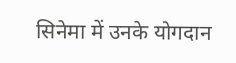सिनेमा में उनके योगदान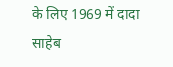के लिए 1969 में दादा साहेब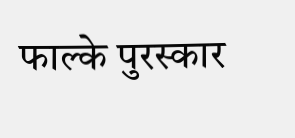फाल्के पुरस्कार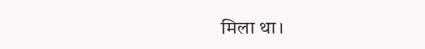मिला था।